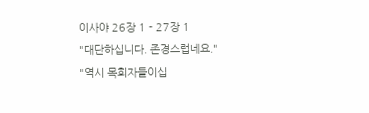이사야 26장 1 - 27장 1
"대단하십니다. 존경스럽네요."
"역시 목회자들이십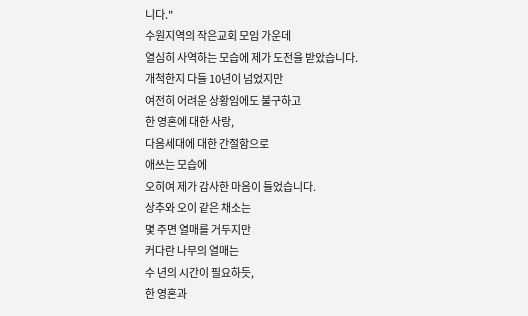니다."
수원지역의 작은교회 모임 가운데
열심히 사역하는 모습에 제가 도전을 받았습니다.
개척한지 다들 10년이 넘었지만
여전히 어려운 상황임에도 불구하고
한 영혼에 대한 사랑,
다음세대에 대한 간절함으로
애쓰는 모습에
오히여 제가 감사한 마음이 들었습니다.
상추와 오이 같은 채소는
몇 주면 열매를 거두지만
커다란 나무의 열매는
수 년의 시간이 필요하듯,
한 영혼과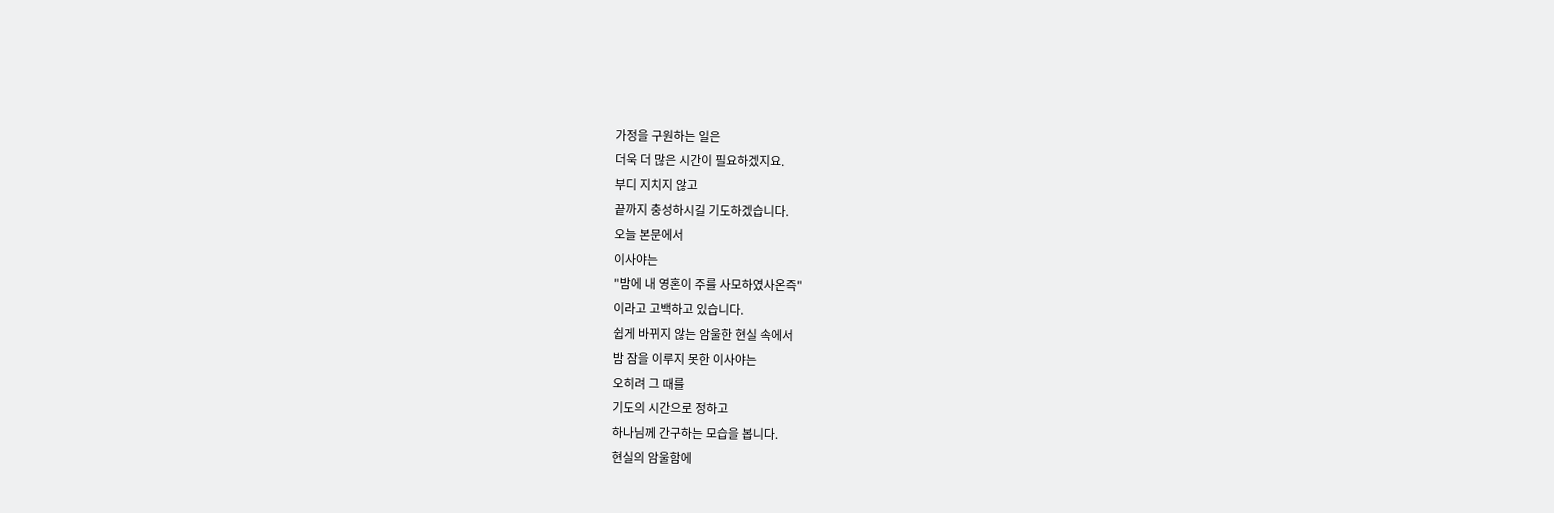가정을 구원하는 일은
더욱 더 많은 시간이 필요하겠지요.
부디 지치지 않고
끝까지 충성하시길 기도하겠습니다.
오늘 본문에서
이사야는
"밤에 내 영혼이 주를 사모하였사온즉"
이라고 고백하고 있습니다.
쉽게 바뀌지 않는 암울한 현실 속에서
밤 잠을 이루지 못한 이사야는
오히려 그 때를
기도의 시간으로 정하고
하나님께 간구하는 모습을 봅니다.
현실의 암울함에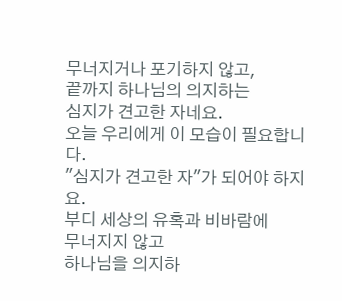무너지거나 포기하지 않고,
끝까지 하나님의 의지하는
심지가 견고한 자네요.
오늘 우리에게 이 모습이 필요합니다.
"심지가 견고한 자"가 되어야 하지요.
부디 세상의 유혹과 비바람에
무너지지 않고
하나님을 의지하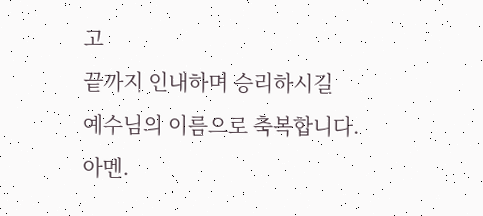고
끝까지 인내하며 승리하시길
예수님의 이름으로 축복합니다. 아멘.